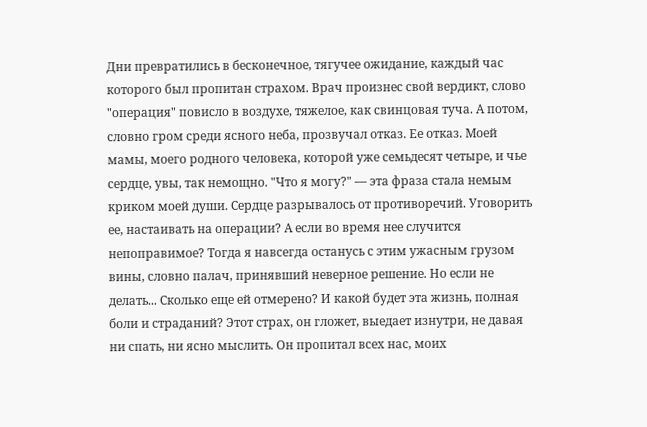Дни превратились в бесконечное, тягучее ожидание, каждый час которого был пропитан страхом. Врач произнес свой вердикт, слово "операция" повисло в воздухе, тяжелое, как свинцовая туча. А потом, словно гром среди ясного неба, прозвучал отказ. Ее отказ. Моей мамы, моего родного человека, которой уже семьдесят четыре, и чье сердце, увы, так немощно. "Что я могу?" — эта фраза стала немым криком моей души. Сердце разрывалось от противоречий. Уговорить ее, настаивать на операции? А если во время нее случится непоправимое? Тогда я навсегда останусь с этим ужасным грузом вины, словно палач, принявший неверное решение. Но если не делать... Сколько еще ей отмерено? И какой будет эта жизнь, полная боли и страданий? Этот страх, он гложет, выедает изнутри, не давая ни спать, ни ясно мыслить. Он пропитал всех нас, моих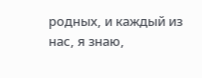родных, и каждый из нас, я знаю,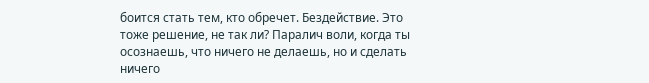боится стать тем, кто обречет. Бездействие. Это тоже решение, не так ли? Паралич воли, когда ты осознаешь, что ничего не делаешь, но и сделать ничего